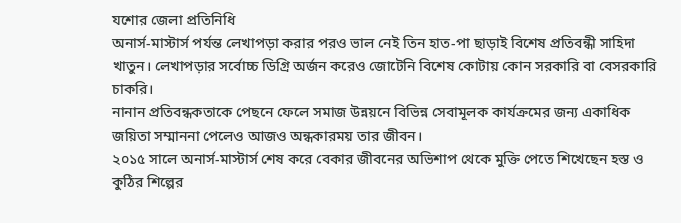যশোর জেলা প্রতিনিধি
অনার্স-মাস্টার্স পর্যন্ত লেখাপড়া করার পরও ভাল নেই তিন হাত-পা ছাড়াই বিশেষ প্রতিবন্ধী সাহিদা খাতুন। লেখাপড়ার সর্বোচ্চ ডিগ্রি অর্জন করেও জোটেনি বিশেষ কোটায় কোন সরকারি বা বেসরকারি চাকরি।
নানান প্রতিবন্ধকতাকে পেছনে ফেলে সমাজ উন্নয়নে বিভিন্ন সেবামূলক কার্যক্রমের জন্য একাধিক জয়িতা সম্মাননা পেলেও আজও অন্ধকারময় তার জীবন।
২০১৫ সালে অনার্স-মাস্টার্স শেষ করে বেকার জীবনের অভিশাপ থেকে মুক্তি পেতে শিখেছেন হস্ত ও কুঠির শিল্পের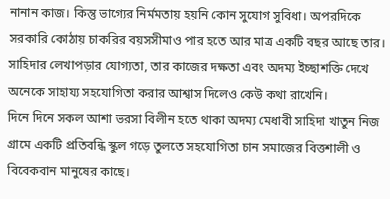নানান কাজ। কিন্তু ভাগ্যের নির্মমতায় হয়নি কোন সুযোগ সুবিধা। অপরদিকে সরকারি কোঠায় চাকরির বয়সসীমাও পার হতে আর মাত্র একটি বছর আছে তার।
সাহিদার লেখাপড়ার যোগ্যতা, তার কাজের দক্ষতা এবং অদম্য ইচ্ছাশক্তি দেখে অনেকে সাহায্য সহযোগিতা করার আশ্বাস দিলেও কেউ কথা রাখেনি।
দিনে দিনে সকল আশা ভরসা বিলীন হতে থাকা অদম্য মেধাবী সাহিদা খাতুন নিজ গ্রামে একটি প্রতিবন্ধি স্কুল গড়ে তুলতে সহযোগিতা চান সমাজের বিত্তশালী ও বিবেকবান মানুষের কাছে।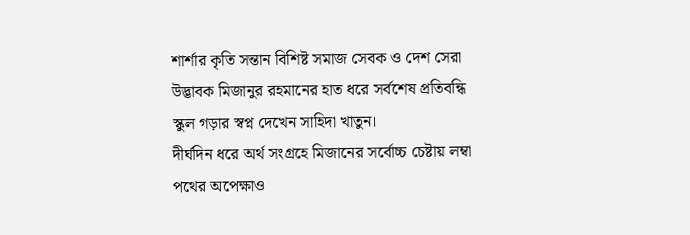শার্শার কৃতি সন্তান বিশিষ্ট সমাজ সেবক ও দেশ সেরা উদ্ভাবক মিজানুর রহমানের হাত ধরে সর্বশেষ প্রতিবন্ধি স্কুল গড়ার স্বপ্ন দেখেন সাহিদা খাতুন।
দীর্ঘদিন ধরে অর্থ সংগ্রহে মিজানের সর্বোচ্চ চেষ্টায় লম্বা পথের অপেক্ষাও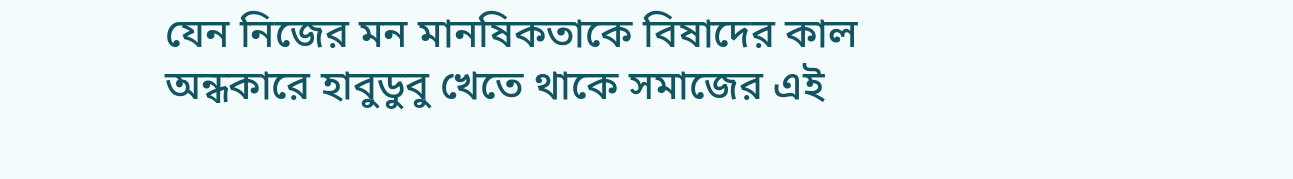যেন নিজের মন মানষিকতাকে বিষাদের কাল অন্ধকারে হাবুডুবু খেতে থাকে সমাজের এই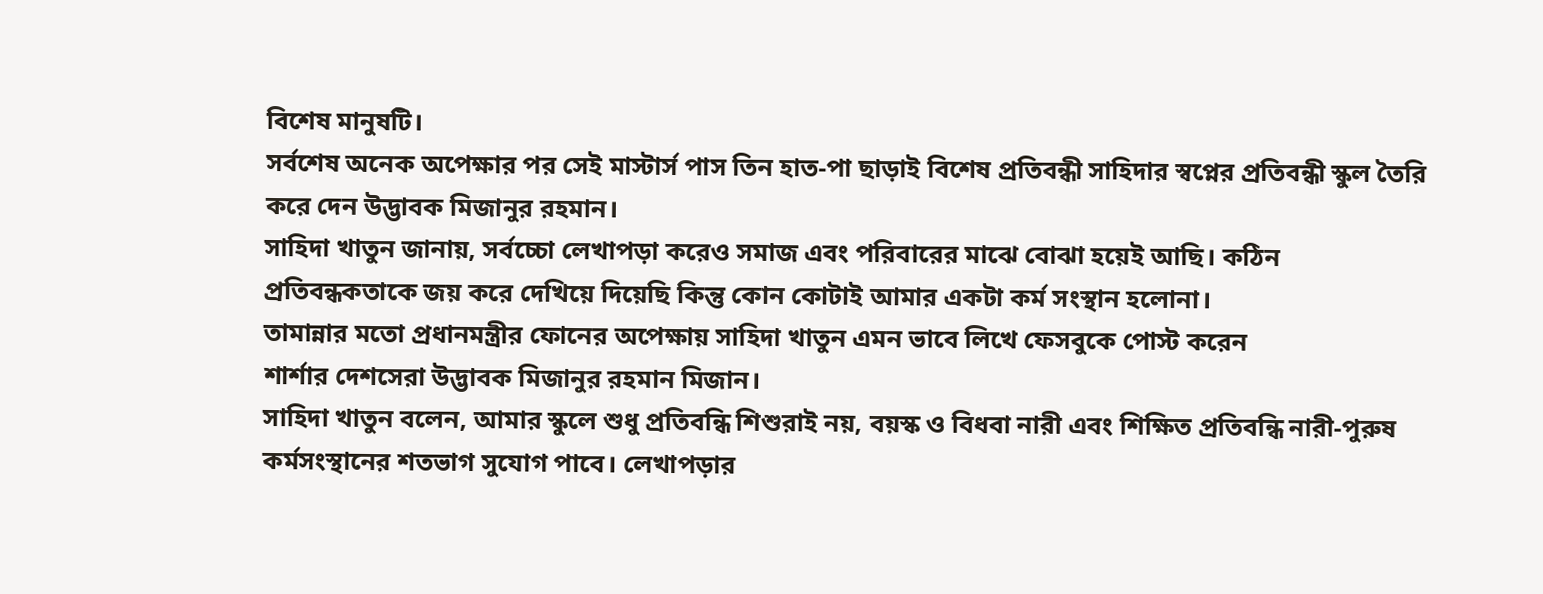বিশেষ মানুষটি।
সর্বশেষ অনেক অপেক্ষার পর সেই মাস্টার্স পাস তিন হাত-পা ছাড়াই বিশেষ প্রতিবন্ধী সাহিদার স্বপ্নের প্রতিবন্ধী স্কুল তৈরি করে দেন উদ্ভাবক মিজানুর রহমান।
সাহিদা খাতুন জানায়, সর্বচ্চো লেখাপড়া করেও সমাজ এবং পরিবারের মাঝে বোঝা হয়েই আছি। কঠিন প্রতিবন্ধকতাকে জয় করে দেখিয়ে দিয়েছি কিন্তু কোন কোটাই আমার একটা কর্ম সংস্থান হলোনা।
তামান্নার মতো প্রধানমন্ত্রীর ফোনের অপেক্ষায় সাহিদা খাতুন এমন ভাবে লিখে ফেসবুকে পোস্ট করেন
শার্শার দেশসেরা উদ্ভাবক মিজানুর রহমান মিজান।
সাহিদা খাতুন বলেন, আমার স্কুলে শুধু প্রতিবন্ধি শিশুরাই নয়, বয়স্ক ও বিধবা নারী এবং শিক্ষিত প্রতিবন্ধি নারী-পুরুষ কর্মসংস্থানের শতভাগ সুযোগ পাবে। লেখাপড়ার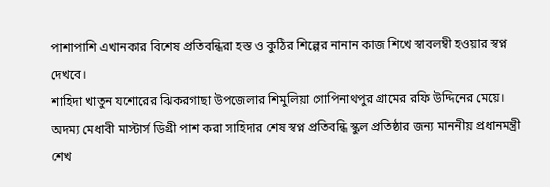পাশাপাশি এখানকার বিশেষ প্রতিবন্ধিরা হস্ত ও কুঠির শিল্পের নানান কাজ শিখে স্বাবলম্বী হওয়ার স্বপ্ন দেখবে।
শাহিদা খাতুন যশোরের ঝিকরগাছা উপজেলার শিমুলিয়া গোপিনাথপুর গ্রামের রফি উদ্দিনের মেয়ে।
অদম্য মেধাবী মাস্টার্স ডিগ্রী পাশ করা সাহিদার শেষ স্বপ্ন প্রতিবন্ধি স্কুল প্রতিষ্ঠার জন্য মাননীয় প্রধানমন্ত্রী শেখ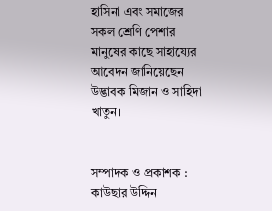হাসিনা এবং সমাজের সকল শ্রেণি পেশার মানুষের কাছে সাহায্যের আবেদন জানিয়েছেন উদ্ভাবক মিজান ও সাহিদা খাতুন।


সম্পাদক ও প্রকাশক : কাউছার উদ্দিন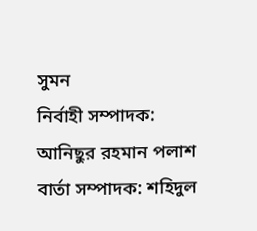সুমন
নির্বাহী সম্পাদক: আনিছুর রহমান পলাশ
বার্তা সম্পাদক: শহিদুল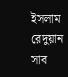ইসলাম রেদুয়ান
সাব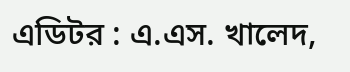এডিটর : এ.এস. খালেদ,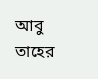আবু তাহের